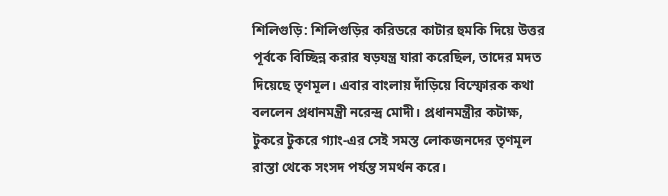শিলিগুড়ি: শিলিগুড়ির করিডরে কাটার হুমকি দিয়ে উত্তর পূর্বকে বিচ্ছিন্ন করার ষড়যন্ত্র যারা করেছিল, তাদের মদত দিয়েছে তৃণমূল। এবার বাংলায় দাঁড়িয়ে বিস্ফোরক কথা বললেন প্রধানমন্ত্রী নরেন্দ্র মোদী। প্রধানমন্ত্রীর কটাক্ষ, টুকরে টুকরে গ্যাং-এর সেই সমস্ত লোকজনদের তৃণমূল রাস্তা থেকে সংসদ পর্যন্ত সমর্থন করে।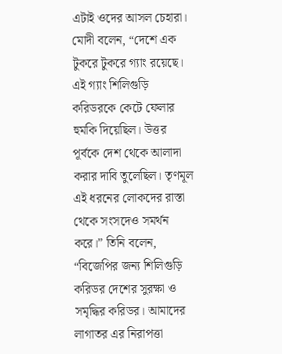এটাই ওদের আসল চেহারা।
মোদী বলেন, “দেশে এক টুকরে টুকরে গ্যাং রয়েছে। এই গ্যাং শিলিগুড়ি করিডরকে কেটে ফেলার হুমকি দিয়েছিল। উত্তর পূর্বকে দেশ থেকে আলাদা করার দাবি তুলেছিল। তৃণমূল এই ধরনের লোকদের রাস্তা থেকে সংসদেও সমর্থন করে।” তিনি বলেন, “বিজেপির জন্য শিলিগুড়ি করিডর দেশের সুরক্ষা ও সমৃদ্ধির করিডর। আমাদের লাগাতর এর নিরাপত্তা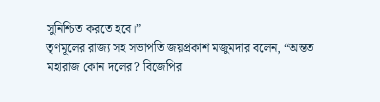সুনিশ্চিত করতে হবে।”
তৃণমূলের রাজ্য সহ সভাপতি জয়প্রকাশ মজুমদার বলেন, “অন্তত মহারাজ কোন দলের? বিজেপির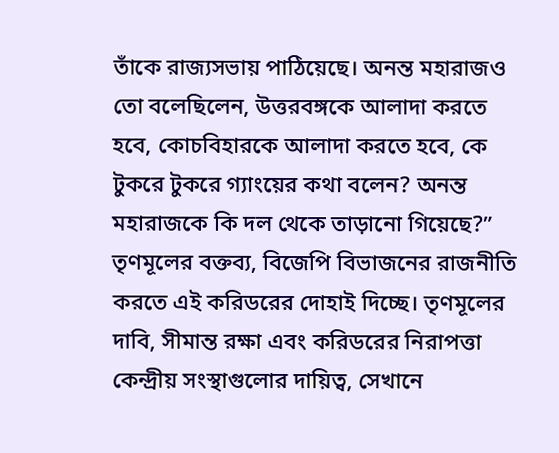তাঁকে রাজ্যসভায় পাঠিয়েছে। অনন্ত মহারাজও তো বলেছিলেন, উত্তরবঙ্গকে আলাদা করতে হবে, কোচবিহারকে আলাদা করতে হবে, কে টুকরে টুকরে গ্যাংয়ের কথা বলেন? অনন্ত মহারাজকে কি দল থেকে তাড়ানো গিয়েছে?”
তৃণমূলের বক্তব্য, বিজেপি বিভাজনের রাজনীতি করতে এই করিডরের দোহাই দিচ্ছে। তৃণমূলের দাবি, সীমান্ত রক্ষা এবং করিডরের নিরাপত্তা কেন্দ্রীয় সংস্থাগুলোর দায়িত্ব, সেখানে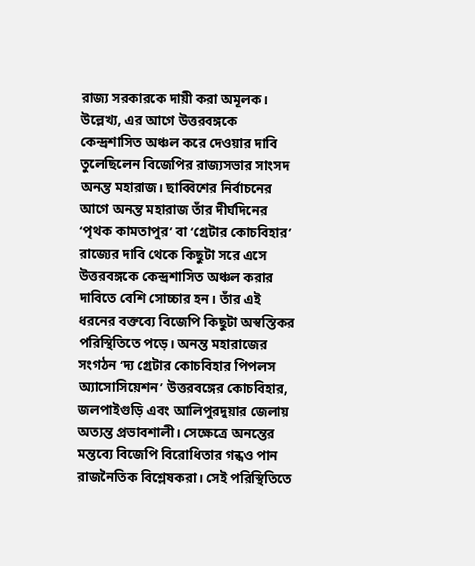রাজ্য সরকারকে দায়ী করা অমূলক।
উল্লেখ্য, এর আগে উত্তরবঙ্গকে কেন্দ্রশাসিত অঞ্চল করে দেওয়ার দাবি তুলেছিলেন বিজেপির রাজ্যসভার সাংসদ অনন্ত মহারাজ। ছাব্বিশের নির্বাচনের আগে অনন্ত মহারাজ তাঁর দীর্ঘদিনের ‘পৃথক কামতাপুর’ বা ‘গ্রেটার কোচবিহার’ রাজ্যের দাবি থেকে কিছুটা সরে এসে উত্তরবঙ্গকে কেন্দ্রশাসিত অঞ্চল করার দাবিতে বেশি সোচ্চার হন। তাঁর এই ধরনের বক্তব্যে বিজেপি কিছুটা অস্বস্তিকর পরিস্থিতিতে পড়ে। অনন্ত মহারাজের সংগঠন ‘দ্য গ্রেটার কোচবিহার পিপলস অ্যাসোসিয়েশন’ উত্তরবঙ্গের কোচবিহার, জলপাইগুড়ি এবং আলিপুরদুয়ার জেলায় অত্যন্ত প্রভাবশালী। সেক্ষেত্রে অনন্তের মন্তব্যে বিজেপি বিরোধিতার গন্ধও পান রাজনৈতিক বিশ্লেষকরা। সেই পরিস্থিতিতে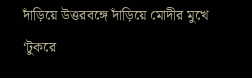দাঁড়িয়ে উত্তরবঙ্গে দাঁড়িয়ে মোদীর মুখে ‘টুকরে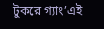টুকরে গ্যাং’এই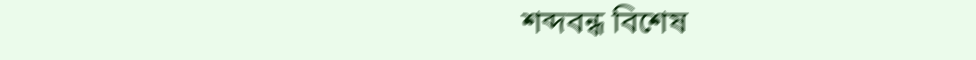শব্দবন্ধ বিশেষ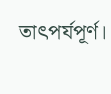তাৎপর্যপূর্ণ।